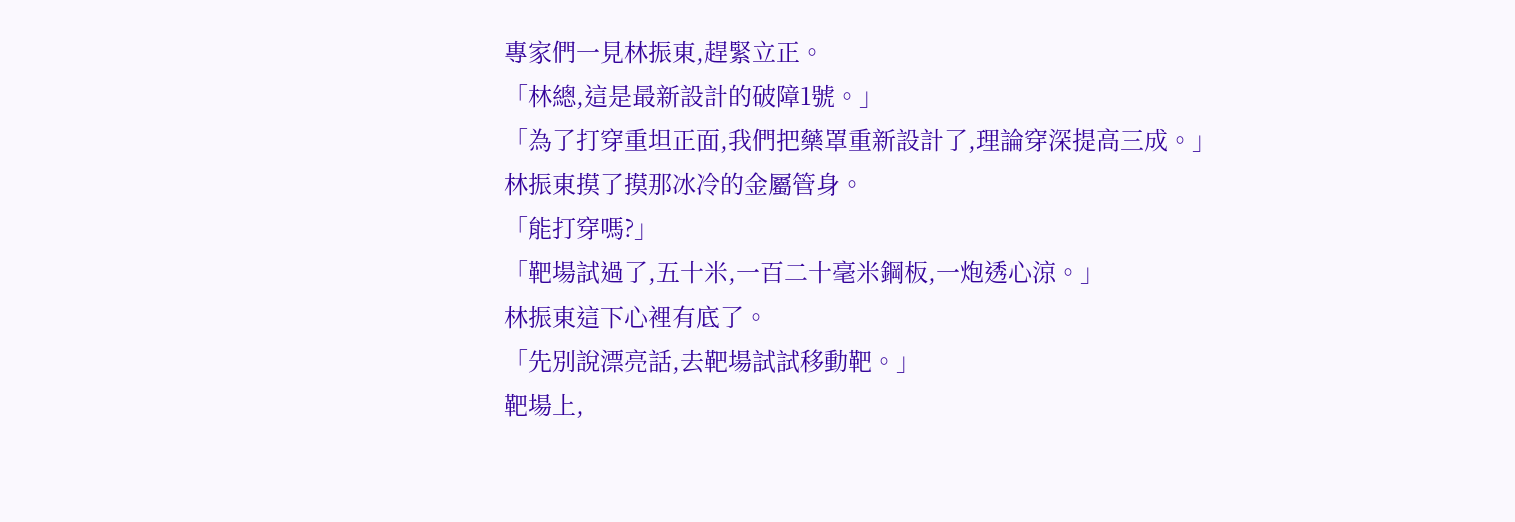專家們一見林振東,趕緊立正。
「林總,這是最新設計的破障1號。」
「為了打穿重坦正面,我們把藥罩重新設計了,理論穿深提高三成。」
林振東摸了摸那冰冷的金屬管身。
「能打穿嗎?」
「靶場試過了,五十米,一百二十毫米鋼板,一炮透心涼。」
林振東這下心裡有底了。
「先別說漂亮話,去靶場試試移動靶。」
靶場上,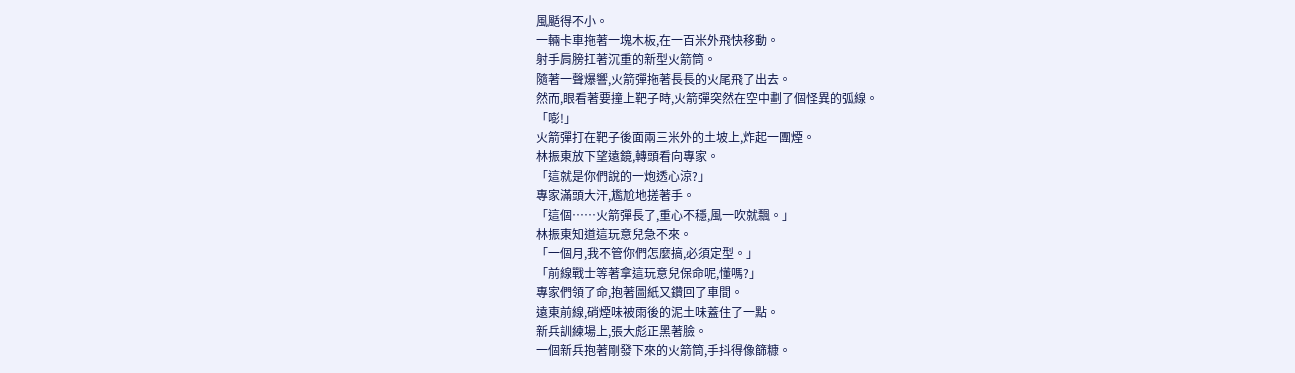風颳得不小。
一輛卡車拖著一塊木板,在一百米外飛快移動。
射手肩膀扛著沉重的新型火箭筒。
隨著一聲爆響,火箭彈拖著長長的火尾飛了出去。
然而,眼看著要撞上靶子時,火箭彈突然在空中劃了個怪異的弧線。
「嘭!」
火箭彈打在靶子後面兩三米外的土坡上,炸起一團煙。
林振東放下望遠鏡,轉頭看向專家。
「這就是你們說的一炮透心涼?」
專家滿頭大汗,尷尬地搓著手。
「這個……火箭彈長了,重心不穩,風一吹就飄。」
林振東知道這玩意兒急不來。
「一個月,我不管你們怎麼搞,必須定型。」
「前線戰士等著拿這玩意兒保命呢,懂嗎?」
專家們領了命,抱著圖紙又鑽回了車間。
遠東前線,硝煙味被雨後的泥土味蓋住了一點。
新兵訓練場上,張大彪正黑著臉。
一個新兵抱著剛發下來的火箭筒,手抖得像篩糠。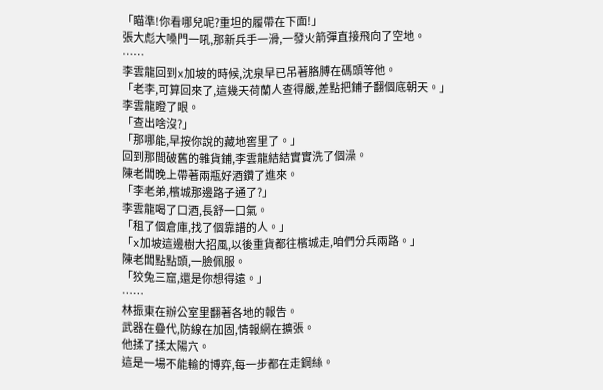「瞄準!你看哪兒呢?重坦的履帶在下面!」
張大彪大嗓門一吼,那新兵手一滑,一發火箭彈直接飛向了空地。
……
李雲龍回到x加坡的時候,沈泉早已吊著胳膊在碼頭等他。
「老李,可算回來了,這幾天荷蘭人查得嚴,差點把鋪子翻個底朝天。」
李雲龍瞪了眼。
「查出啥沒?」
「那哪能,早按你說的藏地窖里了。」
回到那間破舊的雜貨鋪,李雲龍結結實實洗了個澡。
陳老闆晚上帶著兩瓶好酒鑽了進來。
「李老弟,檳城那邊路子通了?」
李雲龍喝了口酒,長舒一口氣。
「租了個倉庫,找了個靠譜的人。」
「x加坡這邊樹大招風,以後重貨都往檳城走,咱們分兵兩路。」
陳老闆點點頭,一臉佩服。
「狡兔三窟,還是你想得遠。」
……
林振東在辦公室里翻著各地的報告。
武器在疊代,防線在加固,情報網在擴張。
他揉了揉太陽穴。
這是一場不能輸的博弈,每一步都在走鋼絲。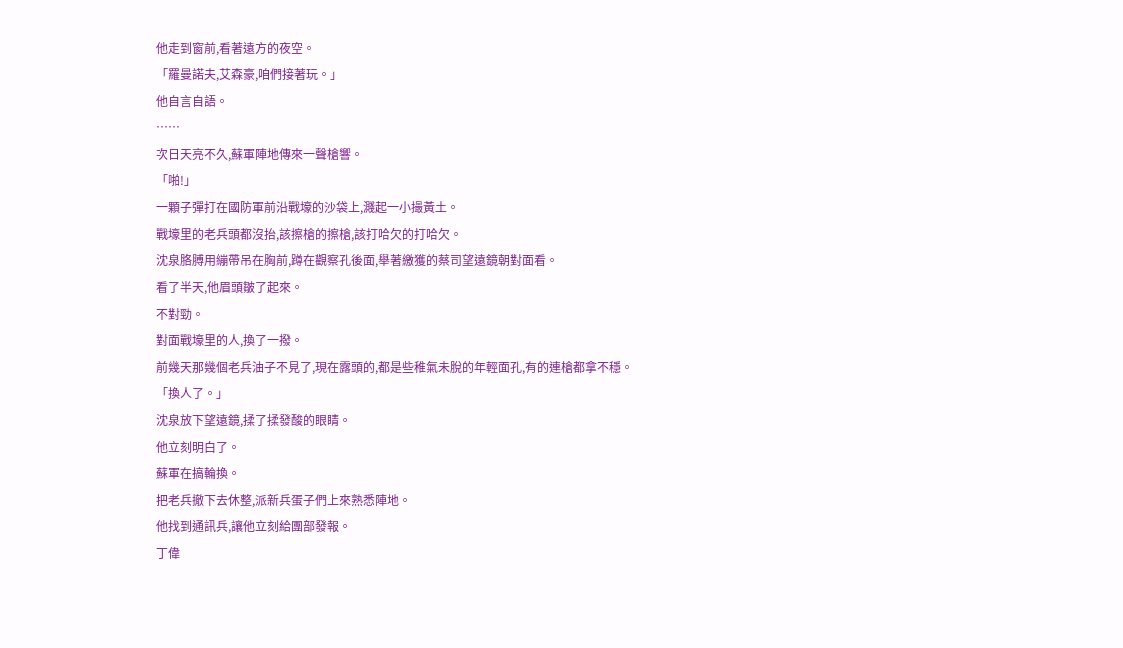他走到窗前,看著遠方的夜空。
「羅曼諾夫,艾森豪,咱們接著玩。」
他自言自語。
……
次日天亮不久,蘇軍陣地傳來一聲槍響。
「啪!」
一顆子彈打在國防軍前沿戰壕的沙袋上,濺起一小撮黃土。
戰壕里的老兵頭都沒抬,該擦槍的擦槍,該打哈欠的打哈欠。
沈泉胳膊用繃帶吊在胸前,蹲在觀察孔後面,舉著繳獲的蔡司望遠鏡朝對面看。
看了半天,他眉頭皺了起來。
不對勁。
對面戰壕里的人,換了一撥。
前幾天那幾個老兵油子不見了,現在露頭的,都是些稚氣未脫的年輕面孔,有的連槍都拿不穩。
「換人了。」
沈泉放下望遠鏡,揉了揉發酸的眼睛。
他立刻明白了。
蘇軍在搞輪換。
把老兵撤下去休整,派新兵蛋子們上來熟悉陣地。
他找到通訊兵,讓他立刻給團部發報。
丁偉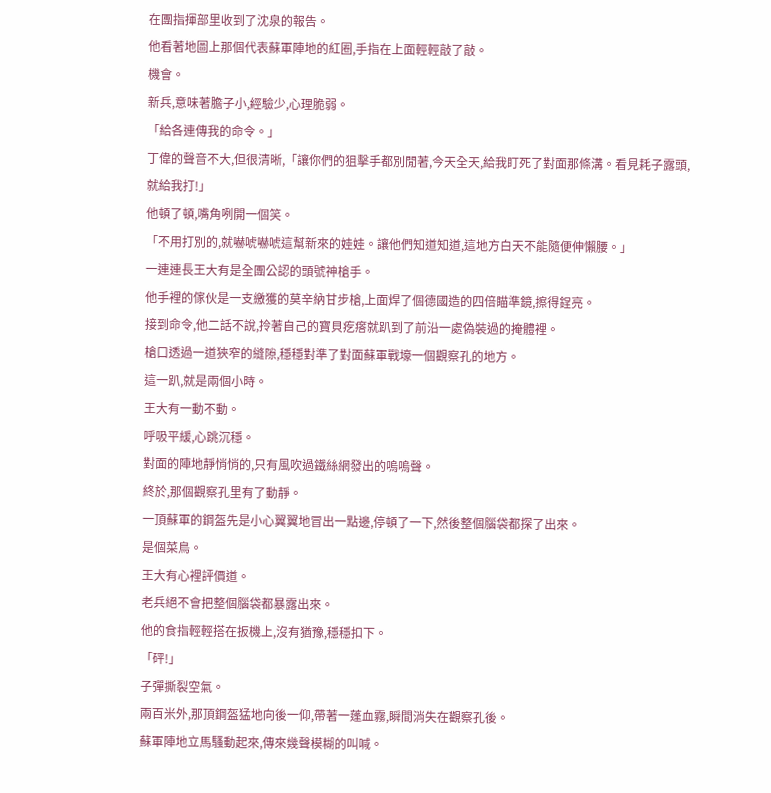在團指揮部里收到了沈泉的報告。
他看著地圖上那個代表蘇軍陣地的紅圈,手指在上面輕輕敲了敲。
機會。
新兵,意味著膽子小,經驗少,心理脆弱。
「給各連傳我的命令。」
丁偉的聲音不大,但很清晰,「讓你們的狙擊手都別閒著,今天全天,給我盯死了對面那條溝。看見耗子露頭,就給我打!」
他頓了頓,嘴角咧開一個笑。
「不用打別的,就嚇唬嚇唬這幫新來的娃娃。讓他們知道知道,這地方白天不能隨便伸懶腰。」
一連連長王大有是全團公認的頭號神槍手。
他手裡的傢伙是一支繳獲的莫辛納甘步槍,上面焊了個德國造的四倍瞄準鏡,擦得鋥亮。
接到命令,他二話不說,拎著自己的寶貝疙瘩就趴到了前沿一處偽裝過的掩體裡。
槍口透過一道狹窄的縫隙,穩穩對準了對面蘇軍戰壕一個觀察孔的地方。
這一趴,就是兩個小時。
王大有一動不動。
呼吸平緩,心跳沉穩。
對面的陣地靜悄悄的,只有風吹過鐵絲網發出的嗚嗚聲。
終於,那個觀察孔里有了動靜。
一頂蘇軍的鋼盔先是小心翼翼地冒出一點邊,停頓了一下,然後整個腦袋都探了出來。
是個菜鳥。
王大有心裡評價道。
老兵絕不會把整個腦袋都暴露出來。
他的食指輕輕搭在扳機上,沒有猶豫,穩穩扣下。
「砰!」
子彈撕裂空氣。
兩百米外,那頂鋼盔猛地向後一仰,帶著一蓬血霧,瞬間消失在觀察孔後。
蘇軍陣地立馬騷動起來,傳來幾聲模糊的叫喊。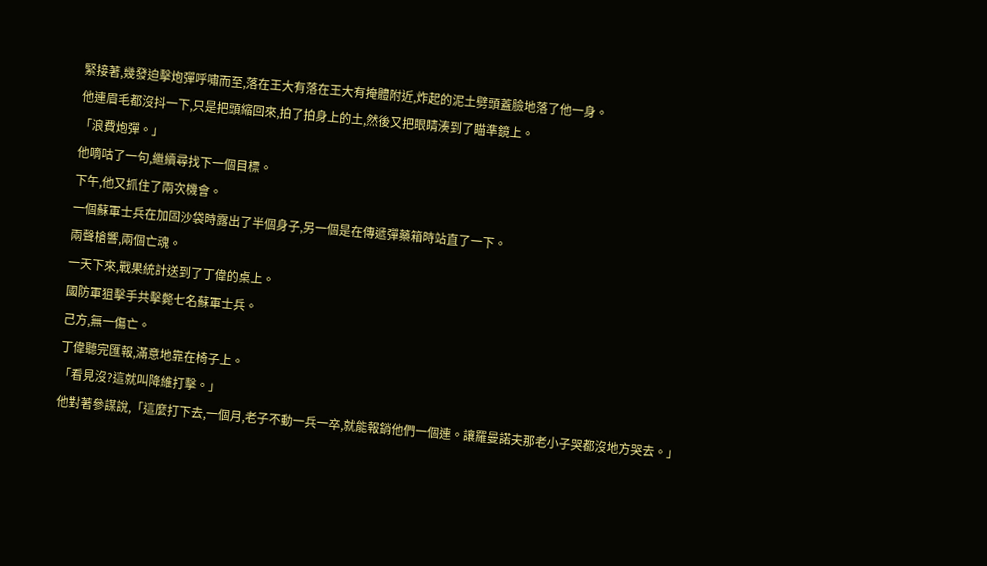緊接著,幾發迫擊炮彈呼嘯而至,落在王大有落在王大有掩體附近,炸起的泥土劈頭蓋臉地落了他一身。
他連眉毛都沒抖一下,只是把頭縮回來,拍了拍身上的土,然後又把眼睛湊到了瞄準鏡上。
「浪費炮彈。」
他嘀咕了一句,繼續尋找下一個目標。
下午,他又抓住了兩次機會。
一個蘇軍士兵在加固沙袋時露出了半個身子,另一個是在傳遞彈藥箱時站直了一下。
兩聲槍響,兩個亡魂。
一天下來,戰果統計送到了丁偉的桌上。
國防軍狙擊手共擊斃七名蘇軍士兵。
己方,無一傷亡。
丁偉聽完匯報,滿意地靠在椅子上。
「看見沒?這就叫降維打擊。」
他對著參謀說,「這麼打下去,一個月,老子不動一兵一卒,就能報銷他們一個連。讓羅曼諾夫那老小子哭都沒地方哭去。」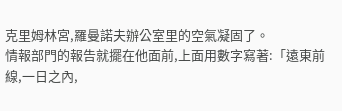克里姆林宮,羅曼諾夫辦公室里的空氣凝固了。
情報部門的報告就擺在他面前,上面用數字寫著:「遠東前線,一日之內,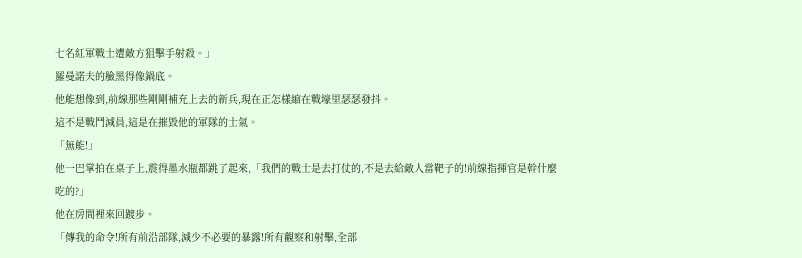七名紅軍戰士遭敵方狙擊手射殺。」
羅曼諾夫的臉黑得像鍋底。
他能想像到,前線那些剛剛補充上去的新兵,現在正怎樣縮在戰壕里瑟瑟發抖。
這不是戰鬥減員,這是在摧毀他的軍隊的士氣。
「無能!」
他一巴掌拍在桌子上,震得墨水瓶都跳了起來,「我們的戰士是去打仗的,不是去給敵人當靶子的!前線指揮官是幹什麼吃的?」
他在房間裡來回踱步。
「傳我的命令!所有前沿部隊,減少不必要的暴露!所有觀察和射擊,全部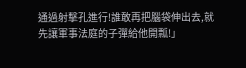通過射擊孔進行!誰敢再把腦袋伸出去,就先讓軍事法庭的子彈給他開瓢!」